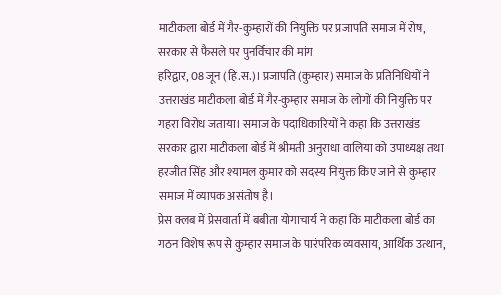माटीकला बोर्ड में गैर-कुम्हारों की नियुक्ति पर प्रजापति समाज में रोष, सरकार से फैसले पर पुनर्विचार की मांग
हरिद्वार, 08 जून (हि.स.)। प्रजापति (कुम्हार) समाज के प्रतिनिधियों ने उत्तराखंड माटीकला बोर्ड में गैर-कुम्हार समाज के लोगों की नियुक्ति पर गहरा विरोध जताया। समाज के पदाधिकारियों ने कहा कि उत्तराखंड सरकार द्वारा माटीकला बोर्ड में श्रीमती अनुराधा वालिया को उपाध्यक्ष तथा हरजीत सिंह और श्यामल कुमार को सदस्य नियुक्त किए जाने से कुम्हार समाज में व्यापक असंतोष है।
प्रेस क्लब में प्रेसवार्ता में बबीता योगाचार्य ने कहा कि माटीकला बोर्ड का गठन विशेष रूप से कुम्हार समाज के पारंपरिक व्यवसाय, आर्थिक उत्थान,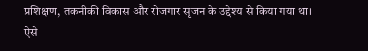प्रशिक्षण, तकनीकी विकास और रोजगार सृजन के उद्देश्य से किया गया था। ऐसे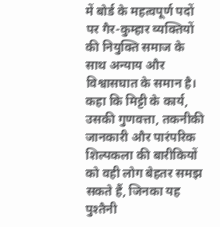में बोर्ड के महत्वपूर्ण पदों पर गैर-कुम्हार व्यक्तियों की नियुक्ति समाज के साथ अन्याय और विश्वासघात के समान है।
कहा कि मिट्टी के कार्य, उसकी गुणवत्ता, तकनीकी जानकारी और पारंपरिक शिल्पकला की बारीकियों को वही लोग बेहतर समझ सकते हैं, जिनका यह पुश्तैनी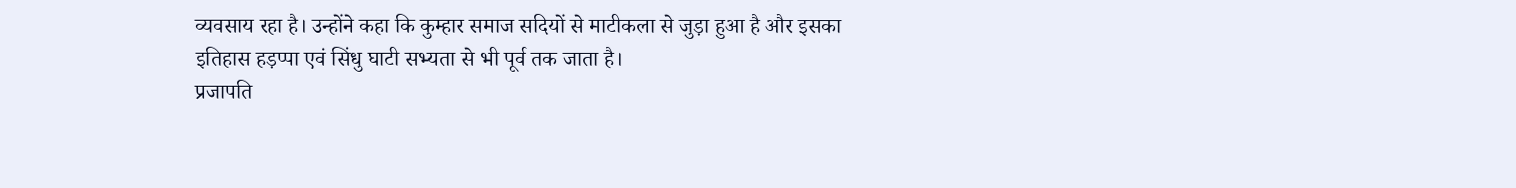व्यवसाय रहा है। उन्होंने कहा कि कुम्हार समाज सदियों से माटीकला से जुड़ा हुआ है और इसका इतिहास हड़प्पा एवं सिंधु घाटी सभ्यता से भी पूर्व तक जाता है।
प्रजापति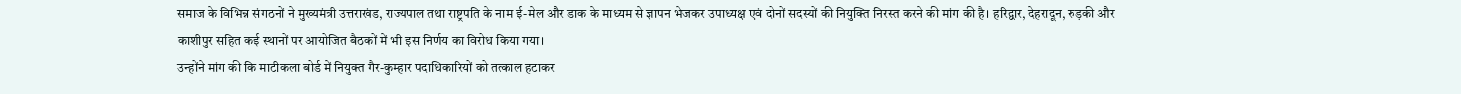समाज के विभिन्न संगठनों ने मुख्यमंत्री उत्तराखंड, राज्यपाल तथा राष्ट्रपति के नाम ई-मेल और डाक के माध्यम से ज्ञापन भेजकर उपाध्यक्ष एवं दोनों सदस्यों की नियुक्ति निरस्त करने की मांग की है। हरिद्वार, देहरादून, रुड़की और काशीपुर सहित कई स्थानों पर आयोजित बैठकों में भी इस निर्णय का विरोध किया गया।
उन्होंने मांग की कि माटीकला बोर्ड में नियुक्त गैर-कुम्हार पदाधिकारियों को तत्काल हटाकर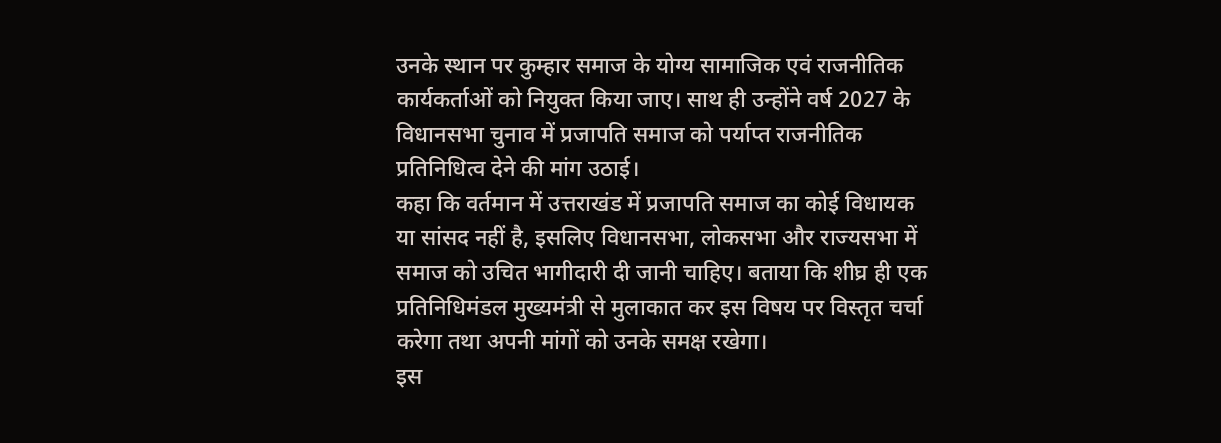उनके स्थान पर कुम्हार समाज के योग्य सामाजिक एवं राजनीतिक कार्यकर्ताओं को नियुक्त किया जाए। साथ ही उन्होंने वर्ष 2027 के विधानसभा चुनाव में प्रजापति समाज को पर्याप्त राजनीतिक प्रतिनिधित्व देने की मांग उठाई।
कहा कि वर्तमान में उत्तराखंड में प्रजापति समाज का कोई विधायक या सांसद नहीं है, इसलिए विधानसभा, लोकसभा और राज्यसभा में समाज को उचित भागीदारी दी जानी चाहिए। बताया कि शीघ्र ही एक प्रतिनिधिमंडल मुख्यमंत्री से मुलाकात कर इस विषय पर विस्तृत चर्चा करेगा तथा अपनी मांगों को उनके समक्ष रखेगा।
इस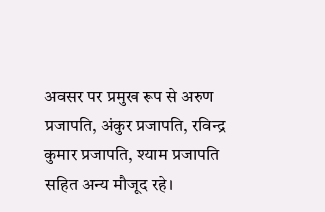अवसर पर प्रमुख रूप से अरुण प्रजापति, अंकुर प्रजापति, रविन्द्र कुमार प्रजापति, श्याम प्रजापति सहित अन्य मौजूद रहे।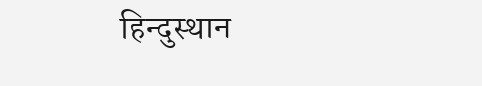हिन्दुस्थान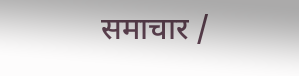समाचार /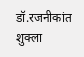डॉ.रजनीकांत शुक्ला